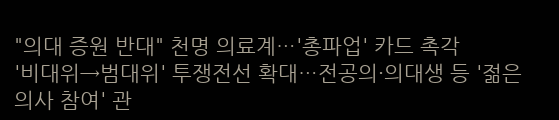"의대 증원 반대" 천명 의료계…'총파업' 카드 촉각
'비대위→범대위' 투쟁전선 확대…전공의·의대생 등 '젊은의사 참여' 관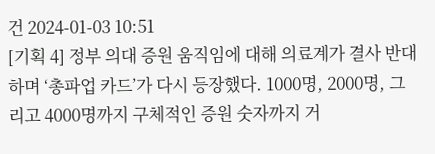건 2024-01-03 10:51
[기획 4] 정부 의대 증원 움직임에 대해 의료계가 결사 반대하며 ‘총파업 카드’가 다시 등장했다. 1000명, 2000명, 그리고 4000명까지 구체적인 증원 숫자까지 거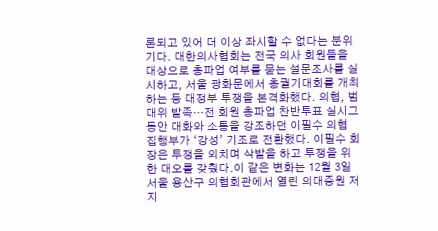론되고 있어 더 이상 좌시할 수 없다는 분위기다. 대한의사협회는 전국 의사 회원들을 대상으로 총파업 여부를 묻는 설문조사를 실시하고, 서울 광화문에서 총궐기대회를 개최하는 등 대정부 투쟁을 본격화했다. 의협, 범대위 발족…전 회원 총파업 찬반투표 실시그동안 대화와 소통을 강조하던 이필수 의협 집행부가 ‘강성’ 기조로 전환했다. 이필수 회장은 투쟁을 외치며 삭발을 하고 투쟁을 위한 대오를 갖췄다.이 같은 변화는 12월 3일 서울 용산구 의협회관에서 열린 의대증원 저지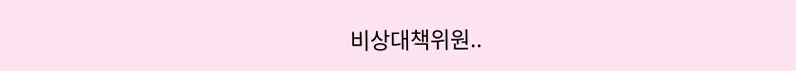비상대책위원..